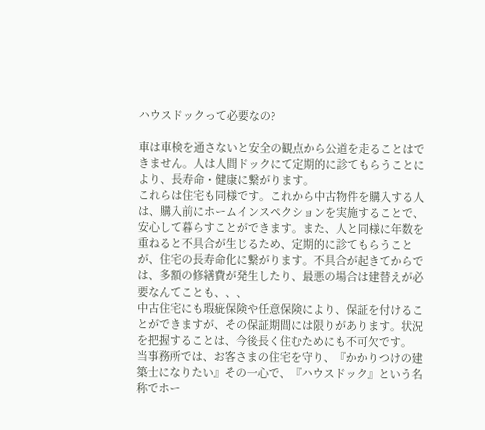ハウスドックって必要なの?

車は車検を通さないと安全の観点から公道を走ることはできません。人は人間ドックにて定期的に診てもらうことにより、長寿命・健康に繋がります。
これらは住宅も同様です。これから中古物件を購入する人は、購入前にホームインスペクションを実施することで、安心して暮らすことができます。また、人と同様に年数を重ねると不具合が生じるため、定期的に診てもらうことが、住宅の長寿命化に繋がります。不具合が起きてからでは、多額の修繕費が発生したり、最悪の場合は建替えが必要なんてことも、、、
中古住宅にも瑕疵保険や任意保険により、保証を付けることができますが、その保証期間には限りがあります。状況を把握することは、今後長く住むためにも不可欠です。
当事務所では、お客さまの住宅を守り、『かかりつけの建築士になりたい』その一心で、『ハウスドック』という名称でホー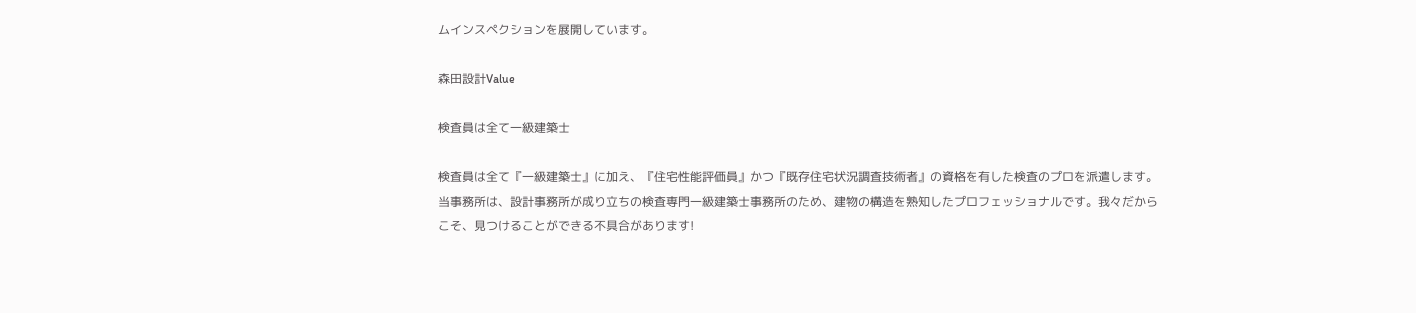ムインスペクションを展開しています。

森田設計Value

検査員は全て一級建築士

検査員は全て『一級建築士』に加え、『住宅性能評価員』かつ『既存住宅状況調査技術者』の資格を有した検査のプロを派遣します。
当事務所は、設計事務所が成り立ちの検査専門一級建築士事務所のため、建物の構造を熟知したプロフェッショナルです。我々だからこそ、見つけることができる不具合があります!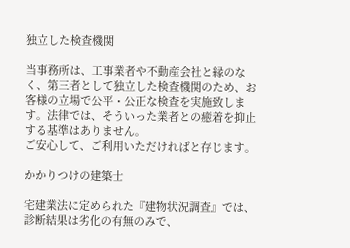独立した検査機関

当事務所は、工事業者や不動産会社と縁のなく、第三者として独立した検査機関のため、お客様の立場で公平・公正な検査を実施致します。法律では、そういった業者との癒着を抑止する基準はありません。
ご安心して、ご利用いただければと存じます。

かかりつけの建築士

宅建業法に定められた『建物状況調査』では、診断結果は劣化の有無のみで、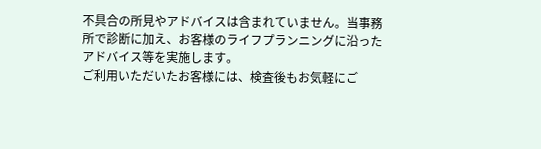不具合の所見やアドバイスは含まれていません。当事務所で診断に加え、お客様のライフプランニングに沿ったアドバイス等を実施します。
ご利用いただいたお客様には、検査後もお気軽にご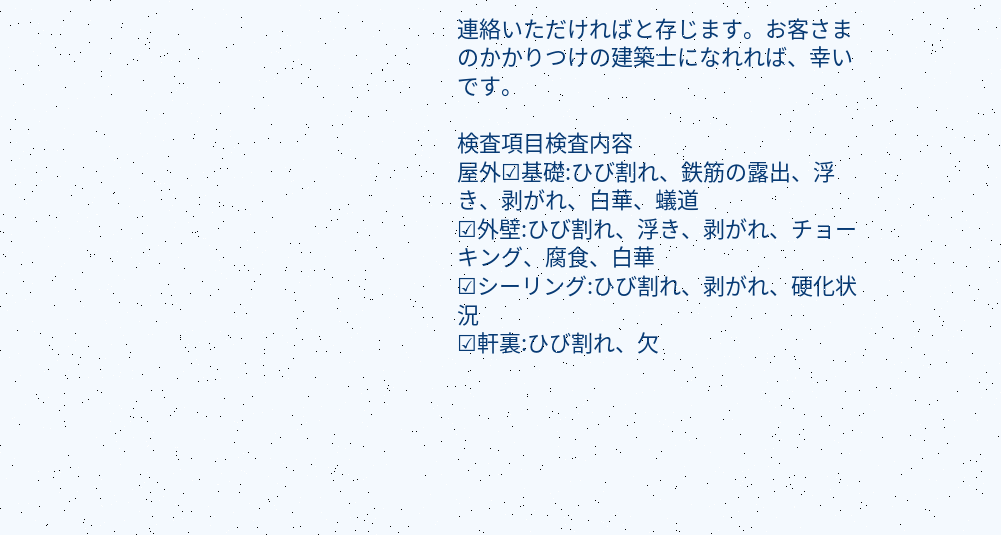連絡いただければと存じます。お客さまのかかりつけの建築士になれれば、幸いです。

検査項目検査内容
屋外☑基礎:ひび割れ、鉄筋の露出、浮き、剥がれ、白華、蟻道
☑外壁:ひび割れ、浮き、剥がれ、チョーキング、腐食、白華
☑シーリング:ひび割れ、剥がれ、硬化状況
☑軒裏:ひび割れ、欠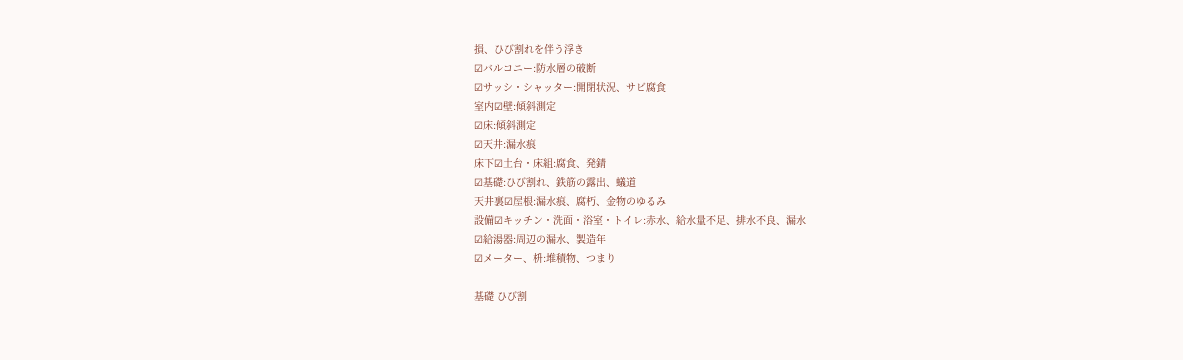損、ひび割れを伴う浮き
☑バルコニー:防水層の破断
☑サッシ・シャッター:開閉状況、サビ腐食
室内☑壁:傾斜測定
☑床:傾斜測定
☑天井:漏水痕
床下☑土台・床組:腐食、発錆
☑基礎:ひび割れ、鉄筋の露出、蟻道
天井裏☑屋根:漏水痕、腐朽、金物のゆるみ
設備☑キッチン・洗面・浴室・トイレ:赤水、給水量不足、排水不良、漏水
☑給湯器:周辺の漏水、製造年
☑メーター、枡:堆積物、つまり

基礎 ひび割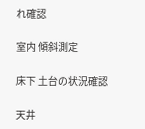れ確認

室内 傾斜測定

床下 土台の状況確認

天井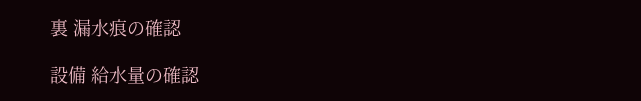裏 漏水痕の確認

設備 給水量の確認